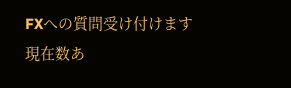FXへの質問受け付けます
現在数あ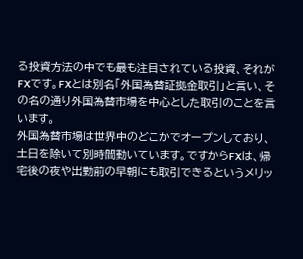る投資方法の中でも最も注目されている投資、それがFXです。FXとは別名「外国為替証拠金取引」と言い、その名の通り外国為替市場を中心とした取引のことを言います。
外国為替市場は世界中のどこかでオープンしており、土日を除いて別時間動いています。ですからFXは、帰宅後の夜や出勤前の早朝にも取引できるというメリッ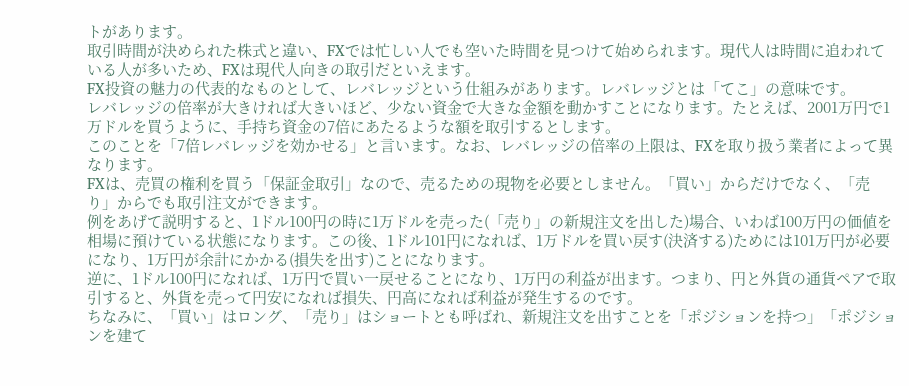トがあります。
取引時間が決められた株式と違い、FXでは忙しい人でも空いた時間を見つけて始められます。現代人は時間に追われている人が多いため、FXは現代人向きの取引だといえます。
FX投資の魅力の代表的なものとして、レバレッジという仕組みがあります。レバレッジとは「てこ」の意味です。
レバレッジの倍率が大きければ大きいほど、少ない資金で大きな金額を動かすことになります。たとえば、2001万円で1万ドルを買うように、手持ち資金の7倍にあたるような額を取引するとします。
このことを「7倍レバレッジを効かせる」と言います。なお、レバレッジの倍率の上限は、FXを取り扱う業者によって異なります。
FXは、売買の権利を買う「保証金取引」なので、売るための現物を必要としません。「買い」からだけでなく、「売り」からでも取引注文ができます。
例をあげて説明すると、1ドル100円の時に1万ドルを売った(「売り」の新規注文を出した)場合、いわば100万円の価値を相場に預けている状態になります。この後、1ドル101円になれば、1万ドルを買い戻す(決済する)ためには101万円が必要になり、1万円が余計にかかる(損失を出す)ことになります。
逆に、1ドル100円になれば、1万円で買い一戻せることになり、1万円の利益が出ます。つまり、円と外貨の通貨ペアで取引すると、外貨を売って円安になれば損失、円高になれば利益が発生するのです。
ちなみに、「買い」はロング、「売り」はショートとも呼ばれ、新規注文を出すことを「ポジションを持つ」「ポジションを建て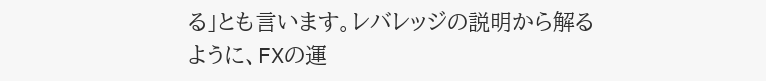る」とも言います。レバレッジの説明から解るように、FXの運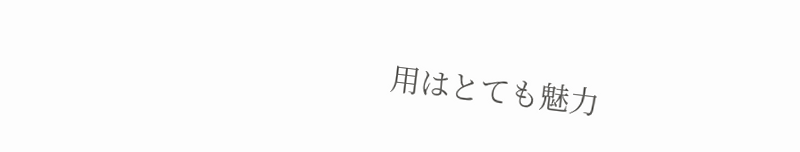用はとても魅力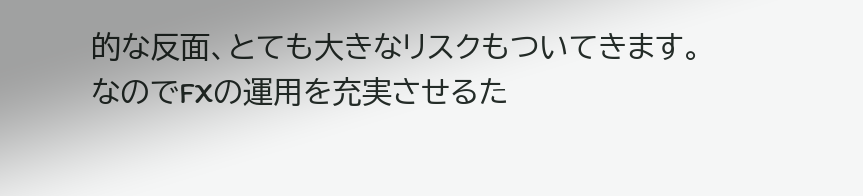的な反面、とても大きなリスクもついてきます。
なのでFXの運用を充実させるた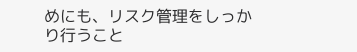めにも、リスク管理をしっかり行うこと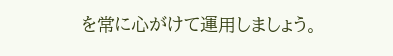を常に心がけて運用しましょう。